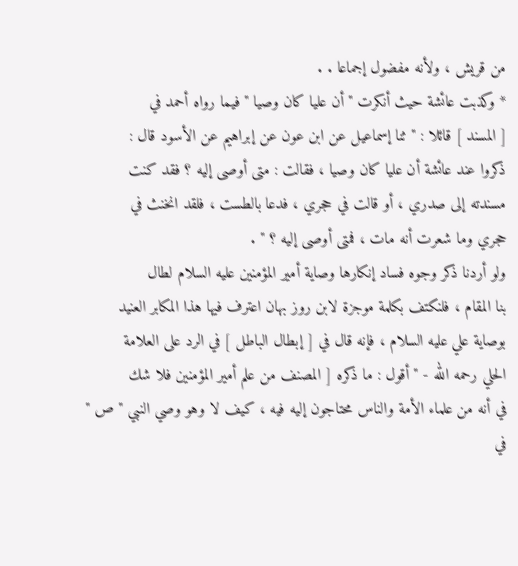من قريش ، ولأنه مفضول إجماعا . .
* وكذبت عائشة حيث أنكرت " أن عليا كان وصيا " فيما رواه أحمد في
[ المسند ] قائلا : " ثنا إسماعيل عن ابن عون عن إبراهيم عن الأسود قال :
ذكروا عند عائشة أن عليا كان وصيا ، فقالت : متى أوصى إليه ؟ فقد كنت
مسندته إلى صدري ، أو قالت في حجري ، فدعا بالطست ، فلقد انخنث في
حجري وما شعرت أنه مات ، فمتى أوصى إليه ؟ " .
ولو أردنا ذكر وجوه فساد إنكارها وصاية أمير المؤمنين عليه السلام لطال
بنا المقام ، فلنكتف بكلمة موجزة لابن روز بهان اعترف فيها هذا المكابر العنيد
بوصاية علي عليه السلام ، فإنه قال في [ إبطال الباطل ] في الرد على العلامة
الحلي رحمه الله - " أقول : ما ذكره [ المصنف من علم أمير المؤمنين فلا شك
في أنه من علماء الأمة والناس محتاجون إليه فيه ، كيف لا وهو وصي النبي " ص "
في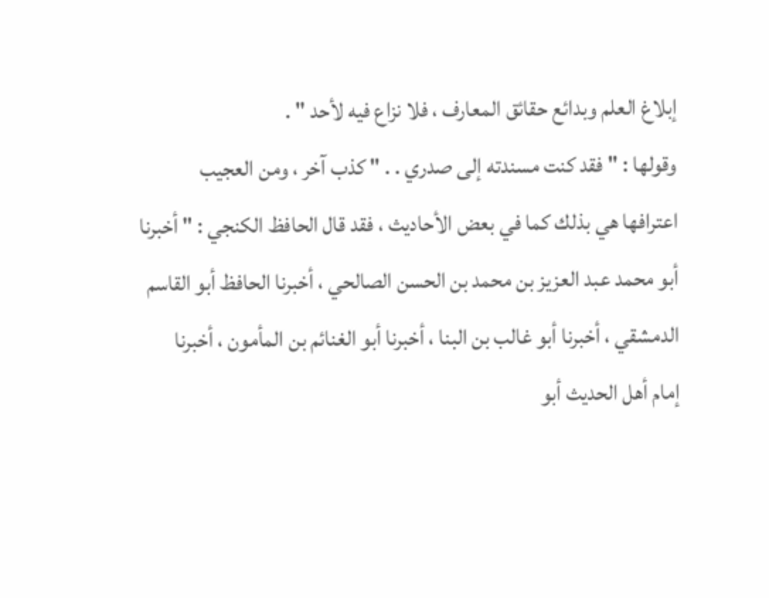إبلاغ العلم وبدائع حقائق المعارف ، فلا نزاع فيه لأحد " .
وقولها : " فقد كنت مسندته إلى صدري . . " كذب آخر ، ومن العجيب
اعترافها هي بذلك كما في بعض الأحاديث ، فقد قال الحافظ الكنجي : " أخبرنا
أبو محمد عبد العزيز بن محمد بن الحسن الصالحي ، أخبرنا الحافظ أبو القاسم
الدمشقي ، أخبرنا أبو غالب بن البنا ، أخبرنا أبو الغنائم بن المأمون ، أخبرنا
إمام أهل الحديث أبو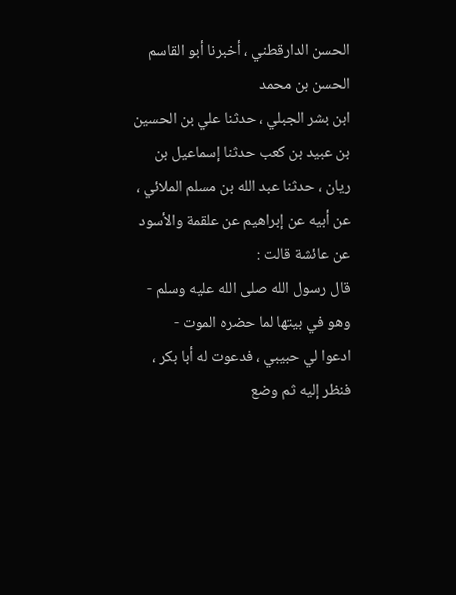الحسن الدارقطني ، أخبرنا أبو القاسم الحسن بن محمد
ابن بشر الجبلي ، حدثنا علي بن الحسين بن عبيد بن كعب حدثنا إسماعيل بن
ريان ، حدثنا عبد الله بن مسلم الملائي ، عن أبيه عن إبراهيم عن علقمة والأسود
عن عائشة قالت :
قال رسول الله صلى الله عليه وسلم - وهو في بيتها لما حضره الموت -
ادعوا لي حبيبي ، فدعوت له أبا بكر ، فنظر إليه ثم وضع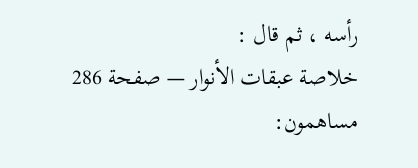رأسه ، ثم قال :
خلاصة عبقات الأنوار — صفحة 286
مساهمون: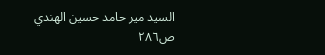السيد مير حامد حسين الهندي
ص٢٨٦